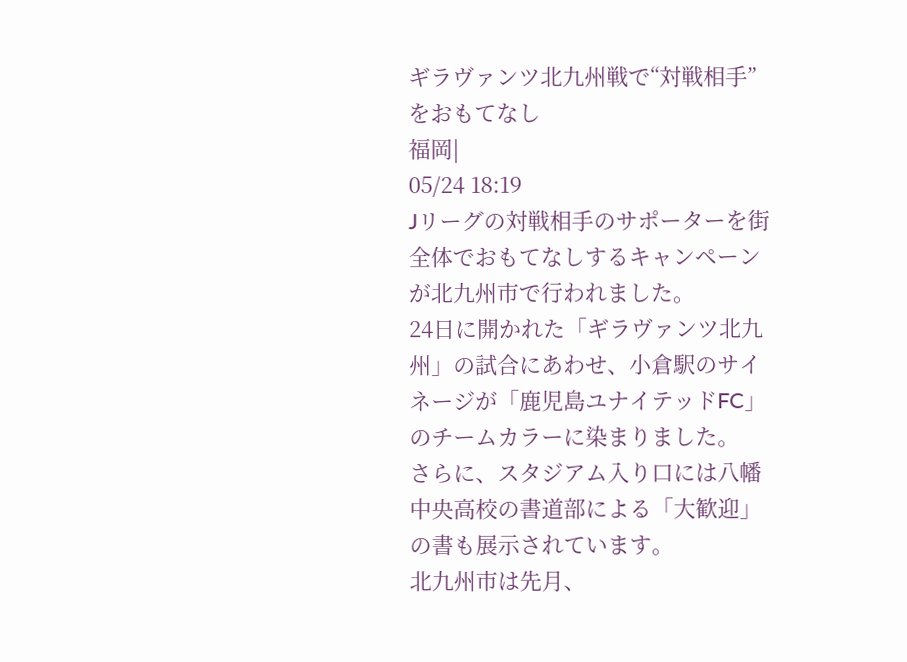ギラヴァンツ北九州戦で“対戦相手”をおもてなし
福岡|
05/24 18:19
Jリーグの対戦相手のサポーターを街全体でおもてなしするキャンペーンが北九州市で行われました。
24日に開かれた「ギラヴァンツ北九州」の試合にあわせ、小倉駅のサイネージが「鹿児島ユナイテッドFC」のチームカラーに染まりました。
さらに、スタジアム入り口には八幡中央高校の書道部による「大歓迎」の書も展示されています。
北九州市は先月、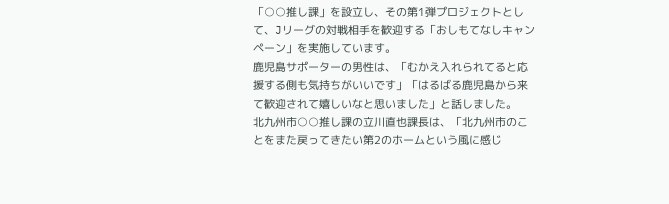「○○推し課」を設立し、その第1弾プロジェクトとして、Jリーグの対戦相手を歓迎する「おしもてなしキャンペーン」を実施しています。
鹿児島サポーターの男性は、「むかえ入れられてると応援する側も気持ちがいいです」「はるばる鹿児島から来て歓迎されて嬉しいなと思いました」と話しました。
北九州市○○推し課の立川直也課長は、「北九州市のことをまた戻ってきたい第2のホームという風に感じ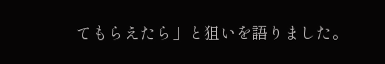てもらえたら」と狙いを語りました。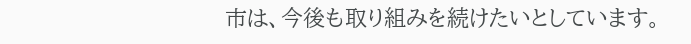市は、今後も取り組みを続けたいとしています。